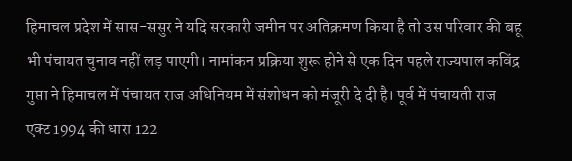हिमाचल प्रदेश में सास-ससुर ने यदि सरकारी जमीन पर अतिक्रमण किया है तो उस परिवार की बहू भी पंचायत चुनाव नहीं लड़ पाएगी। नामांकन प्रक्रिया शुरू होने से एक दिन पहले राज्यपाल कविंद्र गुप्ता ने हिमाचल में पंचायत राज अधिनियम में संशोधन को मंजूरी दे दी है। पूर्व में पंचायती राज एक्ट 1994 की धारा 122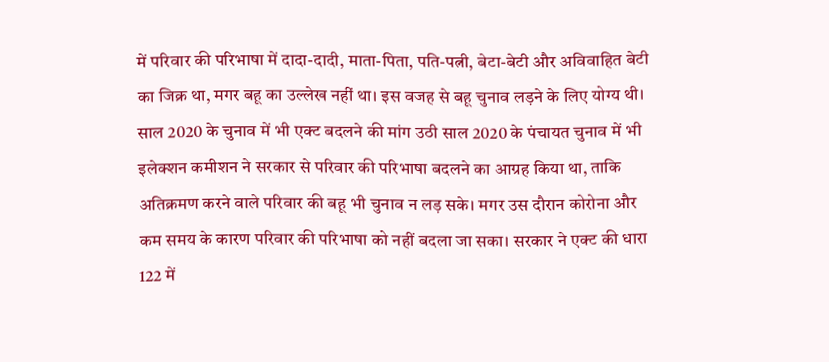में परिवार की परिभाषा में दादा-दादी, माता-पिता, पति-पत्नी, बेटा-बेटी और अविवाहित बेटी का जिक्र था, मगर बहू का उल्लेख नहीं था। इस वजह से बहू चुनाव लड़ने के लिए योग्य थी। साल 2020 के चुनाव में भी एक्ट बदलने की मांग उठी साल 2020 के पंचायत चुनाव में भी इलेक्शन कमीशन ने सरकार से परिवार की परिभाषा बदलने का आग्रह किया था, ताकि अतिक्रमण करने वाले परिवार की बहू भी चुनाव न लड़ सके। मगर उस दौरान कोरोना और कम समय के कारण परिवार की परिभाषा को नहीं बदला जा सका। सरकार ने एक्ट की धारा 122 में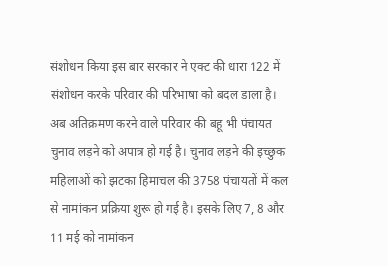संशोधन किया इस बार सरकार ने एक्ट की धारा 122 में संशोधन करके परिवार की परिभाषा को बदल डाला है। अब अतिक्रमण करने वाले परिवार की बहू भी पंचायत चुनाव लड़ने को अपात्र हो गई है। चुनाव लड़ने की इच्छुक महिलाओं को झटका हिमाचल की 3758 पंचायतों में कल से नामांकन प्रक्रिया शुरू हो गई है। इसके लिए 7, 8 और 11 मई को नामांकन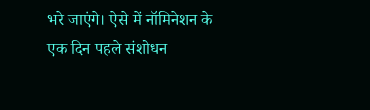भरे जाएंगे। ऐसे में नॉमिनेशन के एक दिन पहले संशोधन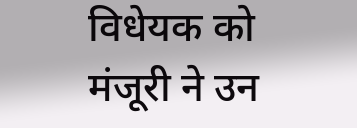विधेयक को मंजूरी ने उन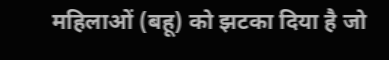महिलाओं (बहू) को झटका दिया है जो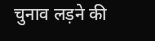चुनाव लड़ने की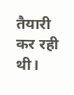तैयारी कर रही थी।